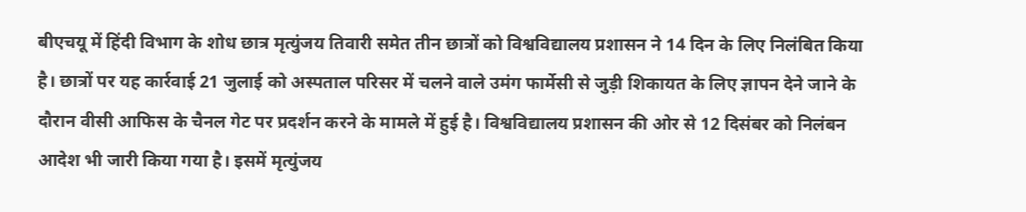बीएचयू में हिंदी विभाग के शोध छात्र मृत्युंजय तिवारी समेत तीन छात्रों को विश्वविद्यालय प्रशासन ने 14 दिन के लिए निलंबित किया है। छात्रों पर यह कार्रवाई 21 जुलाई को अस्पताल परिसर में चलने वाले उमंग फार्मेसी से जुड़ी शिकायत के लिए ज्ञापन देने जाने के दौरान वीसी आफिस के चैनल गेट पर प्रदर्शन करने के मामले में हुई है। विश्वविद्यालय प्रशासन की ओर से 12 दिसंबर को निलंबन आदेश भी जारी किया गया है। इसमें मृत्युंजय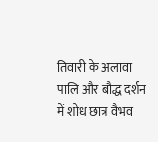तिवारी के अलावा पालि और बौद्ध दर्शन में शोध छात्र वैभव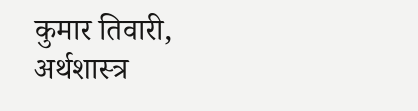कुमार तिवारी, अर्थशास्त्र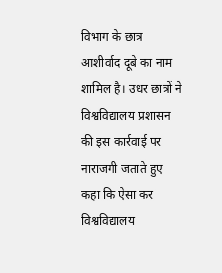विभाग के छात्र आशीर्वाद दूबे का नाम शामिल है। उधर छात्रों ने विश्वविद्यालय प्रशासन की इस कार्रवाई पर नाराजगी जताते हुए कहा कि ऐसा कर विश्वविद्यालय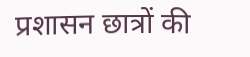प्रशासन छात्रों की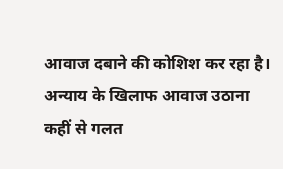आवाज दबाने की कोशिश कर रहा है। अन्याय के खिलाफ आवाज उठाना कहीं से गलत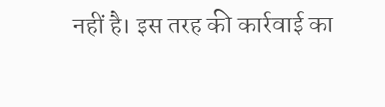नहीं है। इस तरह की कार्रवाई का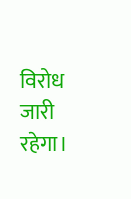विरोध जारी रहेगा।